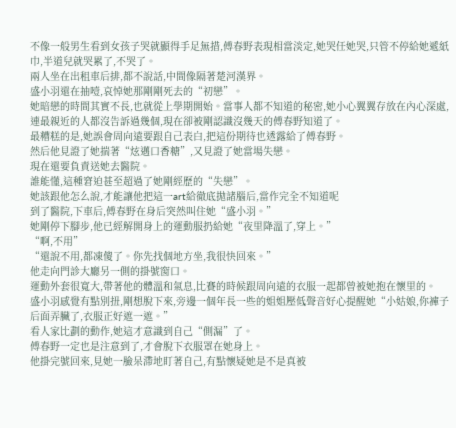不像一般男生看到女孩子哭就顯得手足無措,傅春野表現相當淡定,她哭任她哭,只管不停給她遞紙巾,半道兒就哭累了,不哭了。
兩人坐在出租車后排,都不說話,中間像隔著楚河漢界。
盛小羽還在抽噎,哀悼她那剛剛死去的“初戀”。
她暗戀的時間其實不長,也就從上學期開始。當事人都不知道的秘密,她小心翼翼存放在內心深處,連最親近的人都沒告訴過幾個,現在卻被剛認識沒幾天的傅春野知道了。
最糟糕的是,她誤會周向遠要跟自己表白,把這份期待也透露給了傅春野。
然后他見證了她揣著“炫邁口香糖”,又見證了她當場失戀。
現在還要負責送她去醫院。
誰能懂,這種窘迫甚至超過了她剛經歷的“失戀”。
她該跟他怎么說,才能讓他把這一art給徹底拋諸腦后,當作完全不知道呢
到了醫院,下車后,傅春野在身后突然叫住她“盛小羽。”
她剛停下腳步,他已經解開身上的運動服扔給她“夜里降溫了,穿上。”
“啊,不用”
“還說不用,都凍傻了。你先找個地方坐,我很快回來。”
他走向門診大廳另一側的掛號窗口。
運動外套很寬大,帶著他的體溫和氣息,比賽的時候跟周向遠的衣服一起都曾被她抱在懷里的。
盛小羽感覺有點別扭,剛想脫下來,旁邊一個年長一些的姐姐壓低聲音好心提醒她“小姑娘,你褲子后面弄臟了,衣服正好遮一遮。”
看人家比劃的動作,她這才意識到自己“側漏”了。
傅春野一定也是注意到了,才會脫下衣服罩在她身上。
他掛完號回來,見她一臉呆滯地盯著自己,有點懷疑她是不是真被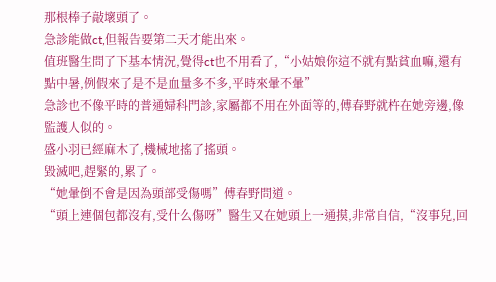那根棒子敲壞頭了。
急診能做ct,但報告要第二天才能出來。
值班醫生問了下基本情況,覺得ct也不用看了,“小姑娘你這不就有點貧血嘛,還有點中暑,例假來了是不是血量多不多,平時來暈不暈”
急診也不像平時的普通婦科門診,家屬都不用在外面等的,傅春野就杵在她旁邊,像監護人似的。
盛小羽已經麻木了,機械地搖了搖頭。
毀滅吧,趕緊的,累了。
“她暈倒不會是因為頭部受傷嗎”傅春野問道。
“頭上連個包都沒有,受什么傷呀”醫生又在她頭上一通摸,非常自信,“沒事兒,回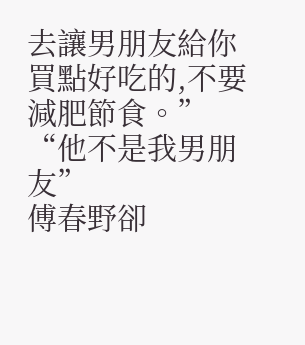去讓男朋友給你買點好吃的,不要減肥節食。”
“他不是我男朋友”
傅春野卻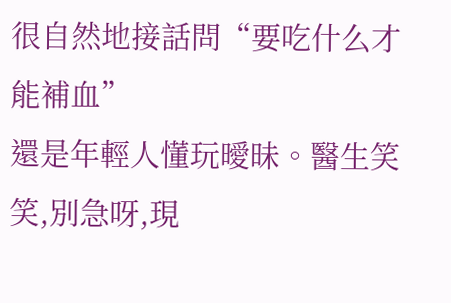很自然地接話問“要吃什么才能補血”
還是年輕人懂玩曖昧。醫生笑笑,別急呀,現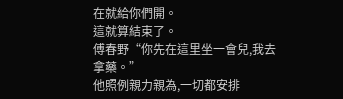在就給你們開。
這就算結束了。
傅春野“你先在這里坐一會兒,我去拿藥。”
他照例親力親為,一切都安排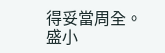得妥當周全。
盛小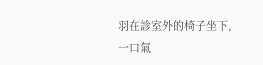羽在診室外的椅子坐下,一口氣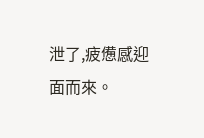泄了,疲憊感迎面而來。